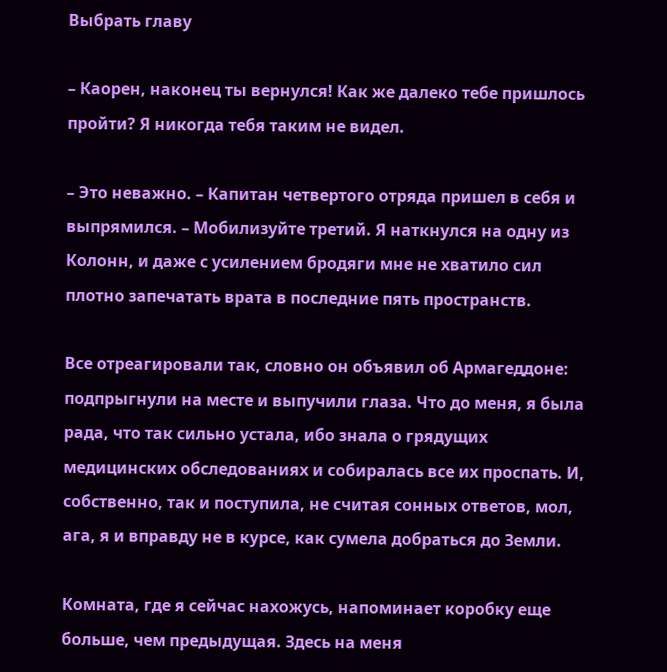Выбрать главу

– Каорен, наконец ты вернулся! Как же далеко тебе пришлось пройти? Я никогда тебя таким не видел.

– Это неважно. – Капитан четвертого отряда пришел в себя и выпрямился. – Мобилизуйте третий. Я наткнулся на одну из Колонн, и даже с усилением бродяги мне не хватило сил плотно запечатать врата в последние пять пространств.

Все отреагировали так, словно он объявил об Армагеддоне: подпрыгнули на месте и выпучили глаза. Что до меня, я была рада, что так сильно устала, ибо знала о грядущих медицинских обследованиях и собиралась все их проспать. И, собственно, так и поступила, не считая сонных ответов, мол, ага, я и вправду не в курсе, как сумела добраться до Земли.

Комната, где я сейчас нахожусь, напоминает коробку еще больше, чем предыдущая. Здесь на меня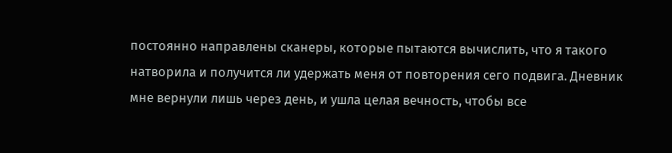постоянно направлены сканеры, которые пытаются вычислить, что я такого натворила и получится ли удержать меня от повторения сего подвига. Дневник мне вернули лишь через день, и ушла целая вечность, чтобы все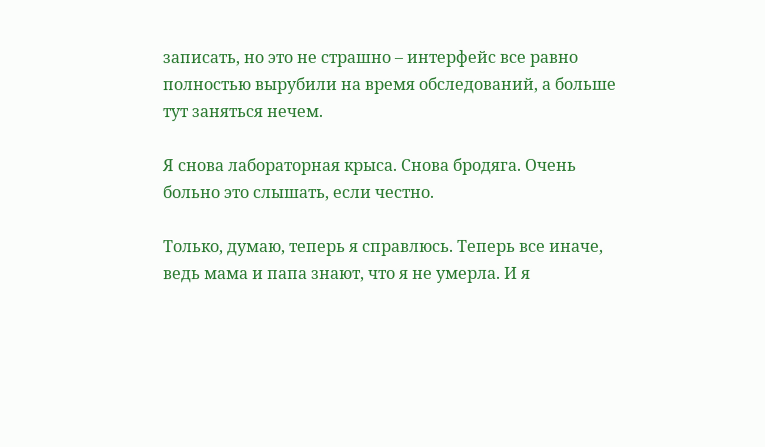записать, но это не страшно – интерфейс все равно полностью вырубили на время обследований, а больше тут заняться нечем.

Я снова лабораторная крыса. Снова бродяга. Очень больно это слышать, если честно.

Только, думаю, теперь я справлюсь. Теперь все иначе, ведь мама и папа знают, что я не умерла. И я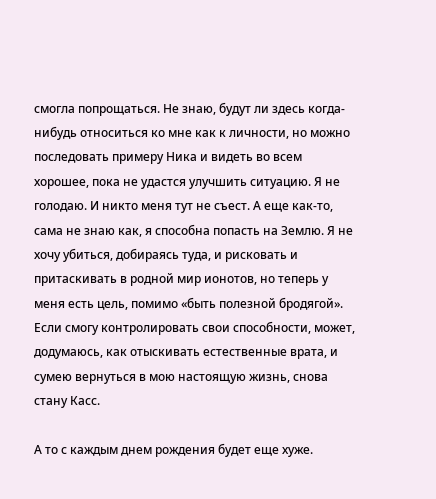смогла попрощаться. Не знаю, будут ли здесь когда-нибудь относиться ко мне как к личности, но можно последовать примеру Ника и видеть во всем хорошее, пока не удастся улучшить ситуацию. Я не голодаю. И никто меня тут не съест. А еще как-то, сама не знаю как, я способна попасть на Землю. Я не хочу убиться, добираясь туда, и рисковать и притаскивать в родной мир ионотов, но теперь у меня есть цель, помимо «быть полезной бродягой». Если смогу контролировать свои способности, может, додумаюсь, как отыскивать естественные врата, и сумею вернуться в мою настоящую жизнь, снова стану Касс.

А то с каждым днем рождения будет еще хуже.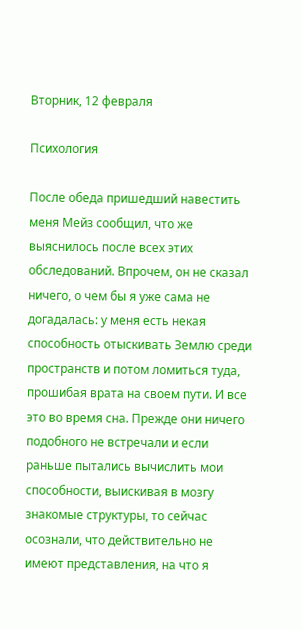Вторник, 12 февраля

Психология

После обеда пришедший навестить меня Мейз сообщил, что же выяснилось после всех этих обследований. Впрочем, он не сказал ничего, о чем бы я уже сама не догадалась: у меня есть некая способность отыскивать Землю среди пространств и потом ломиться туда, прошибая врата на своем пути. И все это во время сна. Прежде они ничего подобного не встречали и если раньше пытались вычислить мои способности, выискивая в мозгу знакомые структуры, то сейчас осознали, что действительно не имеют представления, на что я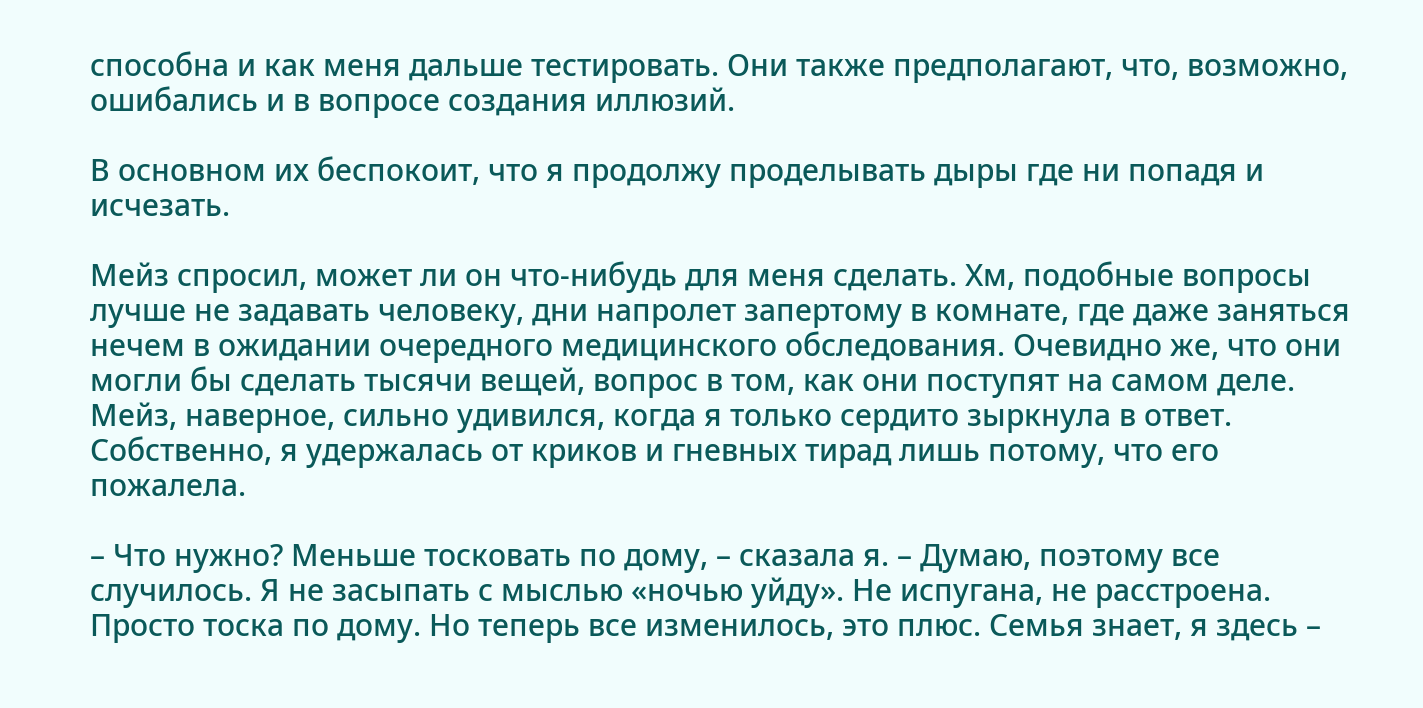способна и как меня дальше тестировать. Они также предполагают, что, возможно, ошибались и в вопросе создания иллюзий.

В основном их беспокоит, что я продолжу проделывать дыры где ни попадя и исчезать.

Мейз спросил, может ли он что-нибудь для меня сделать. Хм, подобные вопросы лучше не задавать человеку, дни напролет запертому в комнате, где даже заняться нечем в ожидании очередного медицинского обследования. Очевидно же, что они могли бы сделать тысячи вещей, вопрос в том, как они поступят на самом деле. Мейз, наверное, сильно удивился, когда я только сердито зыркнула в ответ. Собственно, я удержалась от криков и гневных тирад лишь потому, что его пожалела.

– Что нужно? Меньше тосковать по дому, – сказала я. – Думаю, поэтому все случилось. Я не засыпать с мыслью «ночью уйду». Не испугана, не расстроена. Просто тоска по дому. Но теперь все изменилось, это плюс. Семья знает, я здесь –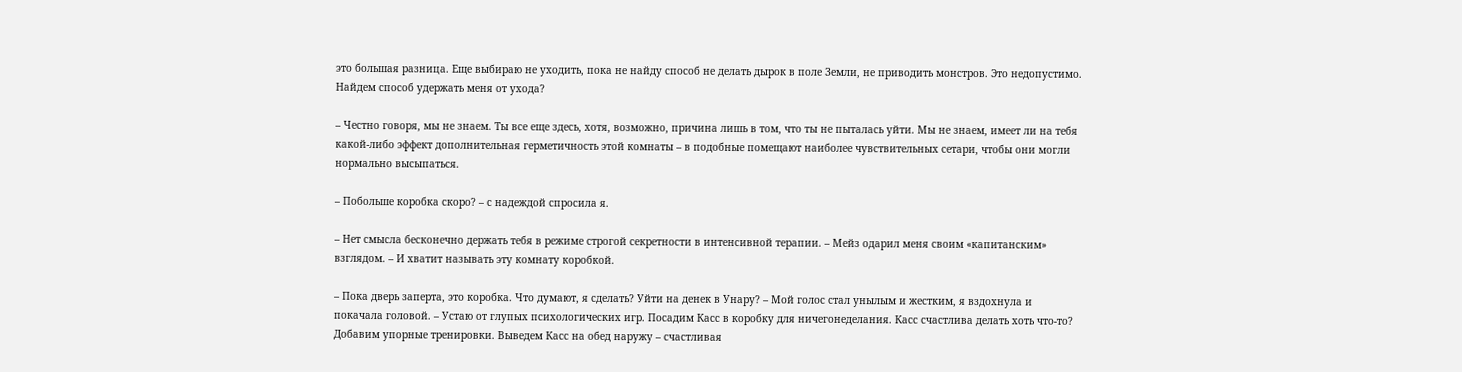это большая разница. Еще выбираю не уходить, пока не найду способ не делать дырок в поле Земли, не приводить монстров. Это недопустимо. Найдем способ удержать меня от ухода?

– Честно говоря, мы не знаем. Ты все еще здесь, хотя, возможно, причина лишь в том, что ты не пыталась уйти. Мы не знаем, имеет ли на тебя какой-либо эффект дополнительная герметичность этой комнаты – в подобные помещают наиболее чувствительных сетари, чтобы они могли нормально высыпаться.

– Побольше коробка скоро? – с надеждой спросила я.

– Нет смысла бесконечно держать тебя в режиме строгой секретности в интенсивной терапии. – Мейз одарил меня своим «капитанским» взглядом. – И хватит называть эту комнату коробкой.

– Пока дверь заперта, это коробка. Что думают, я сделать? Уйти на денек в Унару? – Мой голос стал унылым и жестким, я вздохнула и покачала головой. – Устаю от глупых психологических игр. Посадим Касс в коробку для ничегонеделания. Касс счастлива делать хоть что-то? Добавим упорные тренировки. Выведем Касс на обед наружу – счастливая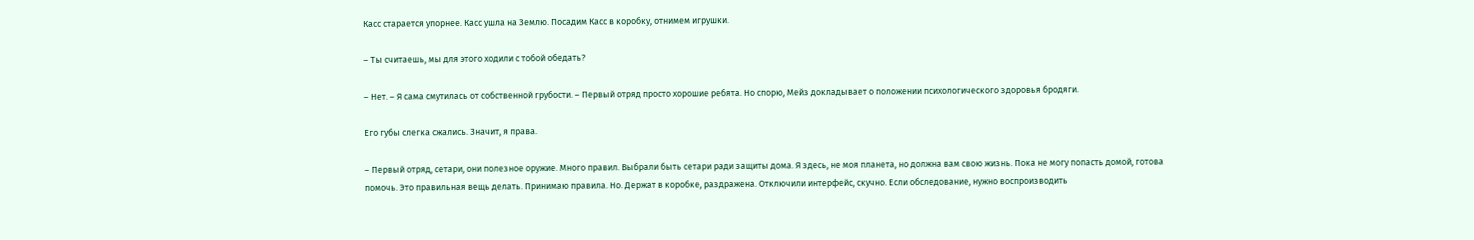Касс старается упорнее. Касс ушла на Землю. Посадим Касс в коробку, отнимем игрушки.

– Ты считаешь, мы для этого ходили с тобой обедать?

– Нет. – Я сама смутилась от собственной грубости. – Первый отряд просто хорошие ребята. Но спорю, Мейз докладывает о положении психологического здоровья бродяги.

Его губы слегка сжались. Значит, я права.

– Первый отряд, сетари, они полезное оружие. Много правил. Выбрали быть сетари ради защиты дома. Я здесь, не моя планета, но должна вам свою жизнь. Пока не могу попасть домой, готова помочь. Это правильная вещь делать. Принимаю правила. Но. Держат в коробке, раздражена. Отключили интерфейс, скучно. Если обследование, нужно воспроизводить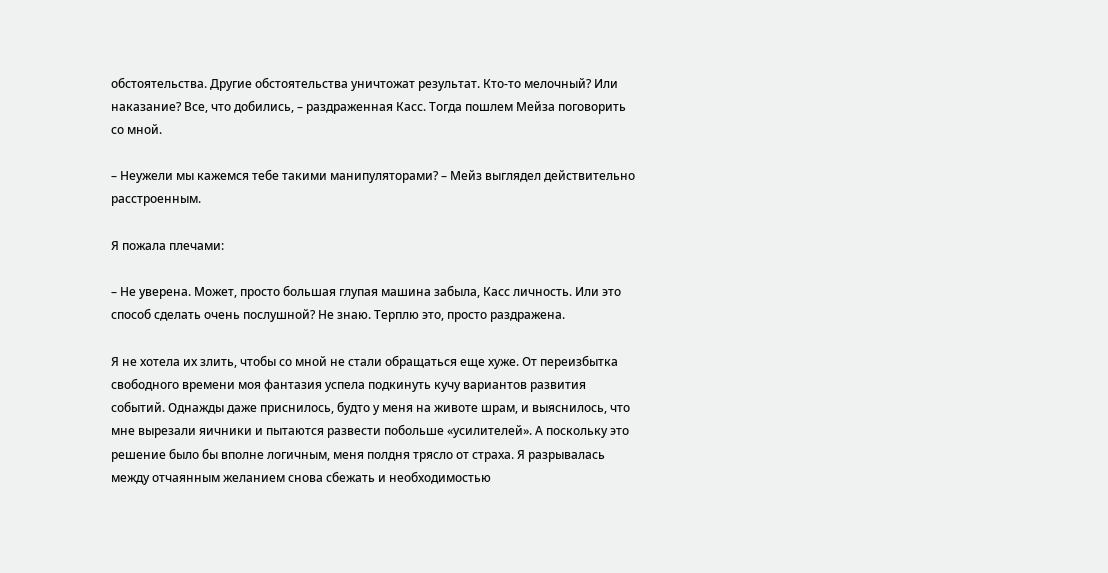обстоятельства. Другие обстоятельства уничтожат результат. Кто-то мелочный? Или наказание? Все, что добились, – раздраженная Касс. Тогда пошлем Мейза поговорить со мной.

– Неужели мы кажемся тебе такими манипуляторами? – Мейз выглядел действительно расстроенным.

Я пожала плечами:

– Не уверена. Может, просто большая глупая машина забыла, Касс личность. Или это способ сделать очень послушной? Не знаю. Терплю это, просто раздражена.

Я не хотела их злить, чтобы со мной не стали обращаться еще хуже. От переизбытка свободного времени моя фантазия успела подкинуть кучу вариантов развития событий. Однажды даже приснилось, будто у меня на животе шрам, и выяснилось, что мне вырезали яичники и пытаются развести побольше «усилителей». А поскольку это решение было бы вполне логичным, меня полдня трясло от страха. Я разрывалась между отчаянным желанием снова сбежать и необходимостью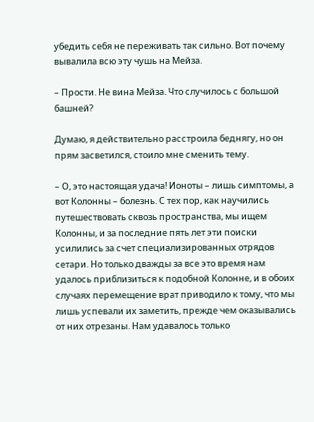убедить себя не переживать так сильно. Вот почему вывалила всю эту чушь на Мейза.

– Прости. Не вина Мейза. Что случилось с большой башней?

Думаю, я действительно расстроила беднягу, но он прям засветился, стоило мне сменить тему.

– О, это настоящая удача! Ионоты – лишь симптомы, а вот Колонны – болезнь. С тех пор, как научились путешествовать сквозь пространства, мы ищем Колонны, и за последние пять лет эти поиски усилились за счет специализированных отрядов сетари. Но только дважды за все это время нам удалось приблизиться к подобной Колонне, и в обоих случаях перемещение врат приводило к тому, что мы лишь успевали их заметить, прежде чем оказывались от них отрезаны. Нам удавалось только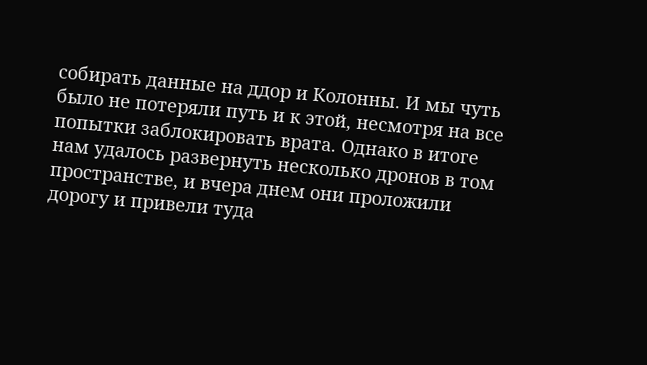собирать данные на ддор и Колонны. И мы чуть было не потеряли путь и к этой, несмотря на все попытки заблокировать врата. Однако в итоге нам удалось развернуть несколько дронов в том пространстве, и вчера днем они проложили дорогу и привели туда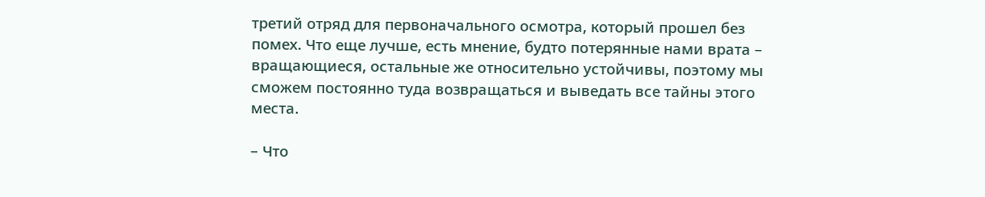третий отряд для первоначального осмотра, который прошел без помех. Что еще лучше, есть мнение, будто потерянные нами врата – вращающиеся, остальные же относительно устойчивы, поэтому мы сможем постоянно туда возвращаться и выведать все тайны этого места.

– Что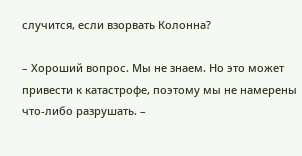случится, если взорвать Колонна?

– Хороший вопрос. Мы не знаем. Но это может привести к катастрофе, поэтому мы не намерены что-либо разрушать. –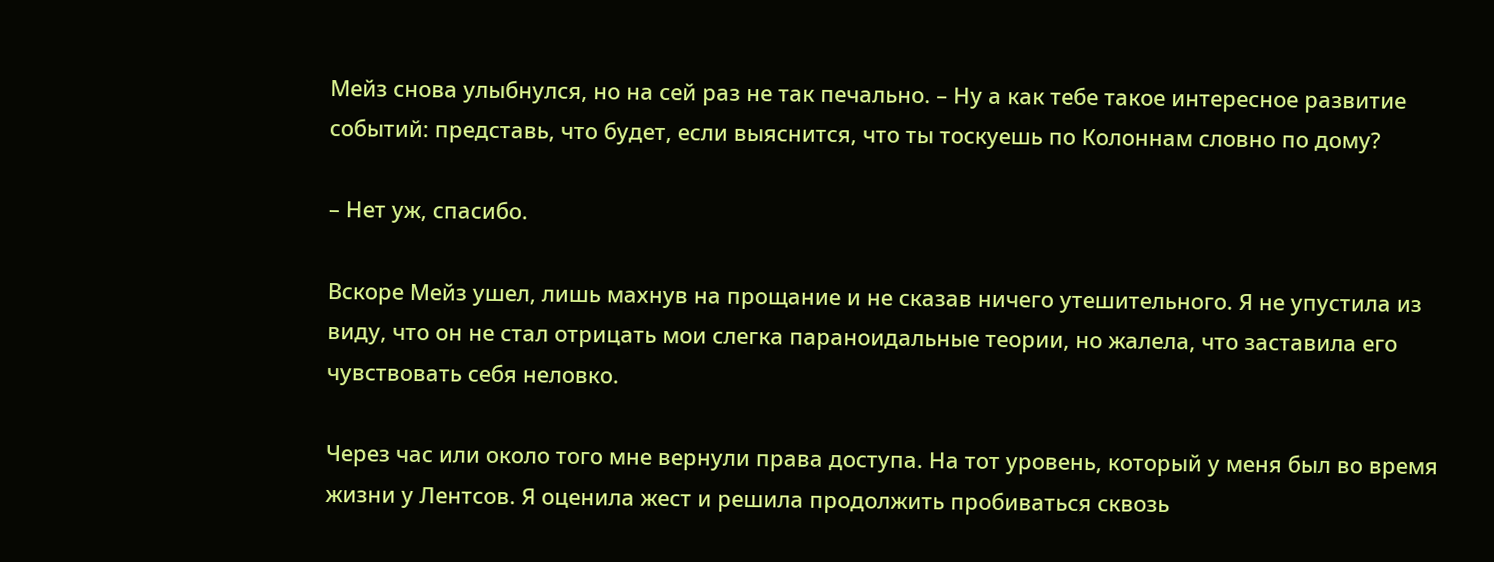Мейз снова улыбнулся, но на сей раз не так печально. – Ну а как тебе такое интересное развитие событий: представь, что будет, если выяснится, что ты тоскуешь по Колоннам словно по дому?

– Нет уж, спасибо.

Вскоре Мейз ушел, лишь махнув на прощание и не сказав ничего утешительного. Я не упустила из виду, что он не стал отрицать мои слегка параноидальные теории, но жалела, что заставила его чувствовать себя неловко.

Через час или около того мне вернули права доступа. На тот уровень, который у меня был во время жизни у Лентсов. Я оценила жест и решила продолжить пробиваться сквозь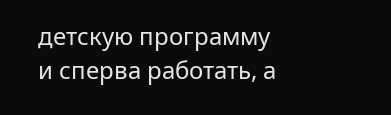детскую программу и сперва работать, а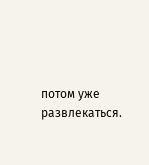потом уже развлекаться.